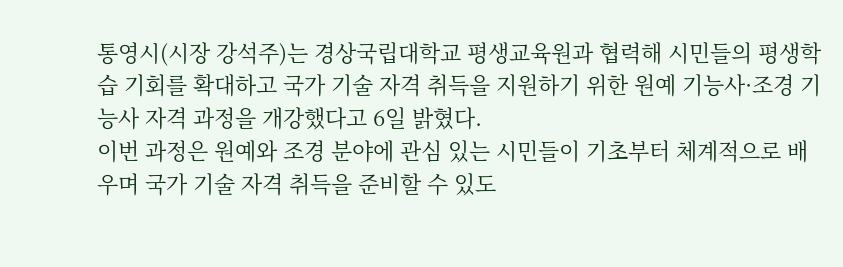통영시(시장 강석주)는 경상국립대학교 평생교육원과 협력해 시민들의 평생학습 기회를 확대하고 국가 기술 자격 취득을 지원하기 위한 원예 기능사·조경 기능사 자격 과정을 개강했다고 6일 밝혔다.
이번 과정은 원예와 조경 분야에 관심 있는 시민들이 기초부터 체계적으로 배우며 국가 기술 자격 취득을 준비할 수 있도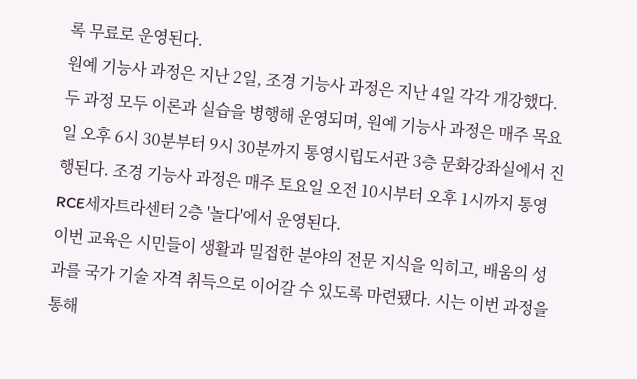록 무료로 운영된다.
원예 기능사 과정은 지난 2일, 조경 기능사 과정은 지난 4일 각각 개강했다. 두 과정 모두 이론과 실습을 병행해 운영되며, 원예 기능사 과정은 매주 목요일 오후 6시 30분부터 9시 30분까지 통영시립도서관 3층 문화강좌실에서 진행된다. 조경 기능사 과정은 매주 토요일 오전 10시부터 오후 1시까지 통영RCE세자트라센터 2층 '놀다'에서 운영된다.
이번 교육은 시민들이 생활과 밀접한 분야의 전문 지식을 익히고, 배움의 성과를 국가 기술 자격 취득으로 이어갈 수 있도록 마련됐다. 시는 이번 과정을 통해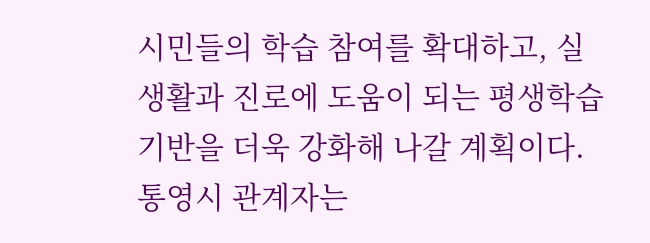시민들의 학습 참여를 확대하고, 실생활과 진로에 도움이 되는 평생학습 기반을 더욱 강화해 나갈 계획이다.
통영시 관계자는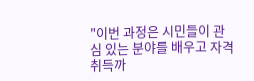"이번 과정은 시민들이 관심 있는 분야를 배우고 자격 취득까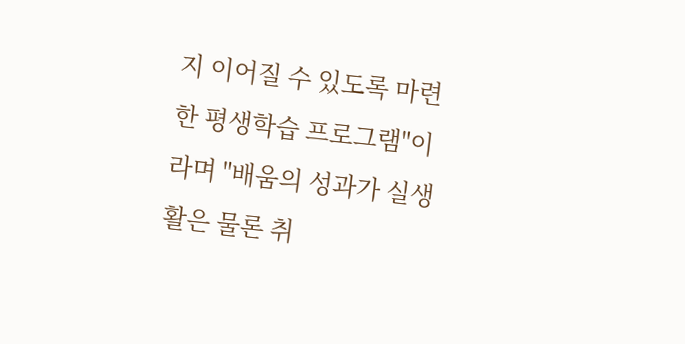지 이어질 수 있도록 마련한 평생학습 프로그램"이라며 "배움의 성과가 실생활은 물론 취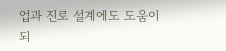업과 진로 설계에도 도움이 되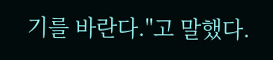기를 바란다."고 말했다.